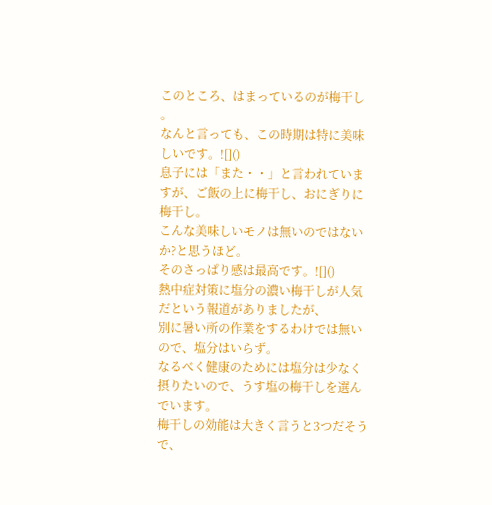このところ、はまっているのが梅干し
。
なんと言っても、この時期は特に美味しいです。![]()
息子には「また・・」と言われていますが、ご飯の上に梅干し、おにぎりに梅干し。
こんな美味しいモノは無いのではないか?と思うほど。
そのさっぱり感は最高です。![]()
熱中症対策に塩分の濃い梅干しが人気だという報道がありましたが、
別に暑い所の作業をするわけでは無いので、塩分はいらず。
なるべく健康のためには塩分は少なく摂りたいので、うす塩の梅干しを選んでいます。
梅干しの効能は大きく言うと3つだそうで、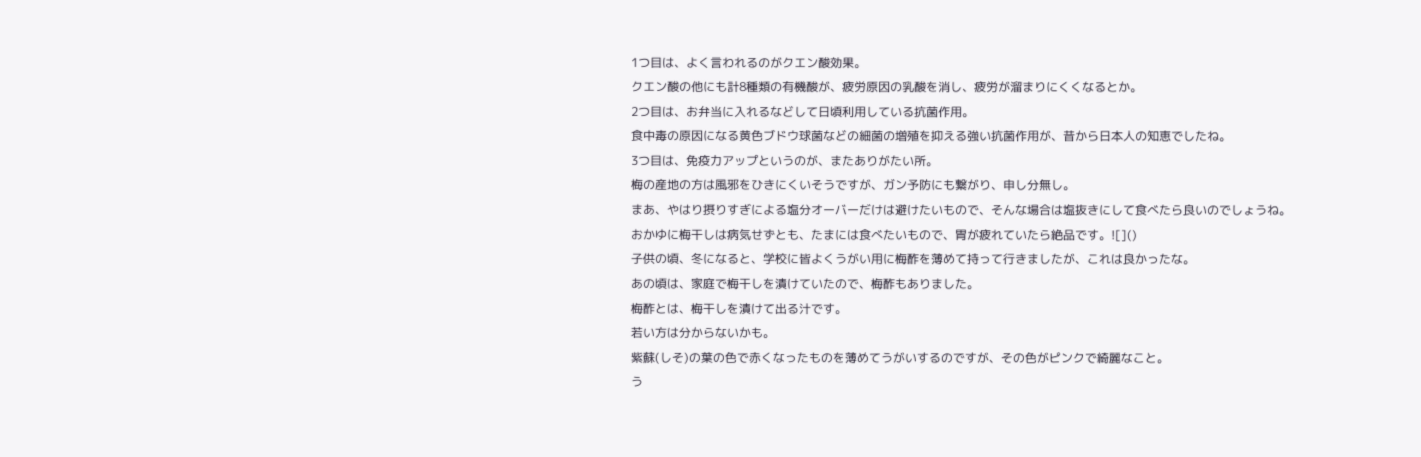1つ目は、よく言われるのがクエン酸効果。
クエン酸の他にも計8種類の有機酸が、疲労原因の乳酸を消し、疲労が溜まりにくくなるとか。
2つ目は、お弁当に入れるなどして日頃利用している抗菌作用。
食中毒の原因になる黄色ブドウ球菌などの細菌の増殖を抑える強い抗菌作用が、昔から日本人の知恵でしたね。
3つ目は、免疫力アップというのが、またありがたい所。
梅の産地の方は風邪をひきにくいそうですが、ガン予防にも繋がり、申し分無し。
まあ、やはり摂りすぎによる塩分オーバーだけは避けたいもので、そんな場合は塩抜きにして食べたら良いのでしょうね。
おかゆに梅干しは病気せずとも、たまには食べたいもので、胃が疲れていたら絶品です。![]()
子供の頃、冬になると、学校に皆よくうがい用に梅酢を薄めて持って行きましたが、これは良かったな。
あの頃は、家庭で梅干しを漬けていたので、梅酢もありました。
梅酢とは、梅干しを漬けて出る汁です。
若い方は分からないかも。
紫蘇(しそ)の葉の色で赤くなったものを薄めてうがいするのですが、その色がピンクで綺麗なこと。
う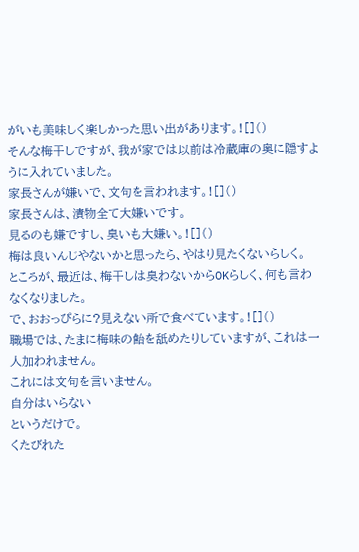がいも美味しく楽しかった思い出があります。![]()
そんな梅干しですが、我が家では以前は冷蔵庫の奥に隠すように入れていました。
家長さんが嫌いで、文句を言われます。![]()
家長さんは、漬物全て大嫌いです。
見るのも嫌ですし、臭いも大嫌い。![]()
梅は良いんじやないかと思ったら、やはり見たくないらしく。
ところが、最近は、梅干しは臭わないからOKらしく、何も言わなくなりました。
で、おおっぴらに?見えない所で食べています。![]()
職場では、たまに梅味の飴を舐めたりしていますが、これは一人加われません。
これには文句を言いません。
自分はいらない
というだけで。
くたびれた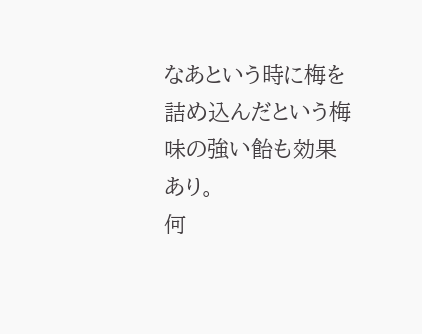なあという時に梅を詰め込んだという梅味の強い飴も効果あり。
何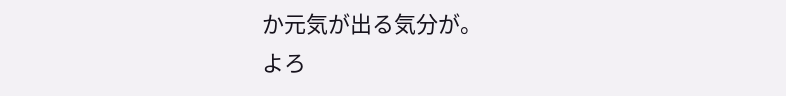か元気が出る気分が。
よろ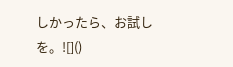しかったら、お試しを。![]()